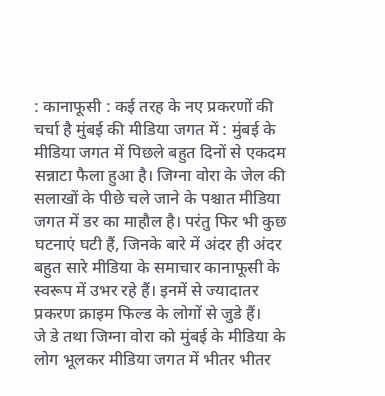: कानाफूसी : कई तरह के नए प्रकरणों की चर्चा है मुंबई की मीडिया जगत में : मुंबई के मीडिया जगत में पिछले बहुत दिनों से एकदम सन्नाटा फैला हुआ है। जिग्ना वोरा के जेल की सलाखों के पीछे चले जाने के पश्चात मीडिया जगत में डर का माहौल है। परंतु फिर भी कुछ घटनाएं घटी हैं, जिनके बारे में अंदर ही अंदर बहुत सारे मीडिया के समाचार कानाफूसी के स्वरूप में उभर रहे हैं। इनमें से ज्यादातर प्रकरण क्राइम फिल्ड के लोगों से जुडे हैं।
जे डे तथा जिग्ना वोरा को मुंबई के मीडिया के लोग भूलकर मीडिया जगत में भीतर भीतर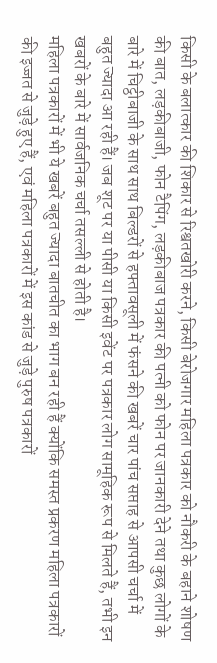किसी के बलात्कार की शिकार से रिश्वतखोरी करने, किसी बेरोजगार महिला पत्रकार को नौकरी के बहाने शोषण की बात, लड़कीबाजी, फोन टैपिंग, लड़कीबाज पत्रकार की पत्नी को फोन पर जानकारी देने तथा कुछ लोगों के बारे में चिट्ठीबाजी के साथ साथ बिल्डरों से हफ्तावसूली में फंसने की खबरें चार पांच सप्ताह से आपसी चर्चा में बहुत ज्यादा आ रही हैं। जब शूट पर या पीसी या किसी इवेंट पर पत्रकार लोग सामूहिक रूप से मिलते हैं, तभी इन खबरों के बारे में सार्वजनिक चर्चा तसल्ली से होती है।
महिला पत्रकारों में भी ये खबरें बहुत ज्यादा बातचीत का भाग बन रही हैं क्योंकि समस्त प्रकरण महिला पत्रकारों की इज्जत से जुड़े हुए हैं, एवं महिला पत्रकारों में इस कांड से जुड़े पुरुष पत्रकारों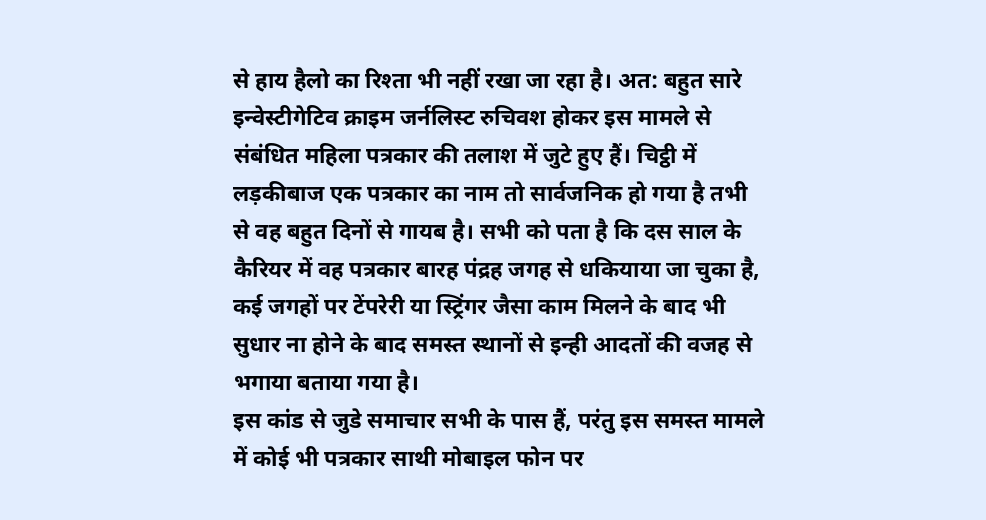से हाय हैलो का रिश्ता भी नहीं रखा जा रहा है। अत: बहुत सारे इन्वेस्टीगेटिव क्राइम जर्नलिस्ट रुचिवश होकर इस मामले से संबंधित महिला पत्रकार की तलाश में जुटे हुए हैं। चिट्ठी में लड़कीबाज एक पत्रकार का नाम तो सार्वजनिक हो गया है तभी से वह बहुत दिनों से गायब है। सभी को पता है कि दस साल के कैरियर में वह पत्रकार बारह पंद्रह जगह से धकियाया जा चुका है, कई जगहों पर टेंपरेरी या स्ट्रिंगर जैसा काम मिलने के बाद भी सुधार ना होने के बाद समस्त स्थानों से इन्ही आदतों की वजह से भगाया बताया गया है।
इस कांड से जुडे समाचार सभी के पास हैं, परंतु इस समस्त मामले में कोई भी पत्रकार साथी मोबाइल फोन पर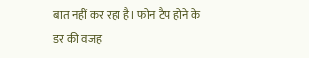बात नहीं कर रहा है। फोन टैप होने के डर की वजह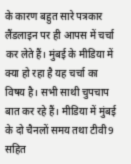के कारण बहुत सारे पत्रकार लैंडलाइन पर ही आपस में चर्चा कर लेते हैं। मुंबई के मीडिया में क्या हो रहा है यह चर्चा का विषय है। सभी साथी चुपचाप बात कर रहे हैं। मीडिया में मुंबई के दो चैनलों समय तथा टीवी9 सहित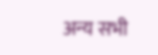अन्य सभी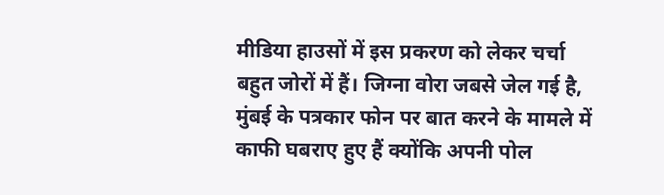मीडिया हाउसों में इस प्रकरण को लेकर चर्चा बहुत जोरों में हैं। जिग्ना वोरा जबसे जेल गई है, मुंबई के पत्रकार फोन पर बात करने के मामले में काफी घबराए हुए हैं क्योंकि अपनी पोल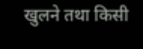खुलने तथा किसी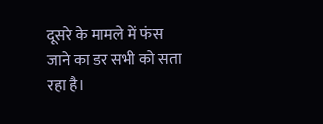दूसरे के मामले में फंस जाने का डर सभी को सता रहा है।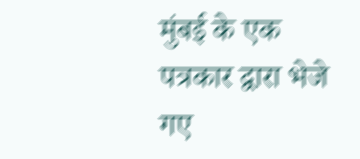मुंबई के एक पत्रकार द्वारा भेजे गए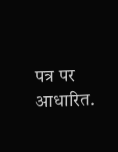पत्र पर आधारित.